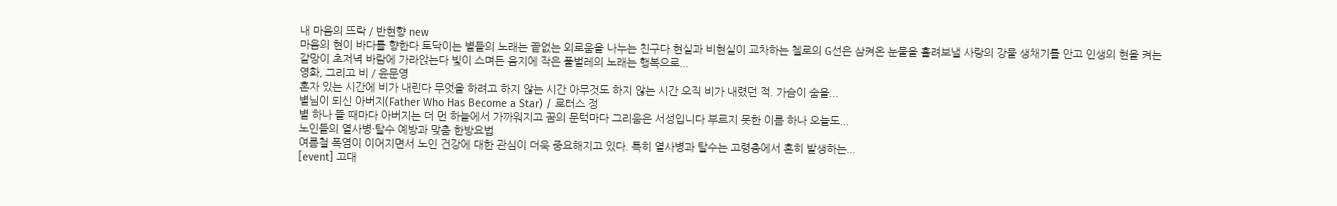내 마음의 뜨락 / 반현향 new
마음의 현이 바다를 향한다 토닥이는 별들의 노래는 끝없는 외로움을 나누는 친구다 현실과 비현실이 교차하는 첼로의 G선은 삼켜온 눈물을 흘려보낼 사랑의 강물 생채기를 안고 인생의 현을 켜는 갈망이 초저녁 바람에 가라앉는다 빛이 스며든 음지에 작은 풀벌레의 노래는 행복으로...
영화, 그리고 비 / 윤문영
혼자 있는 시간에 비가 내린다 무엇을 하려고 하지 않는 시간 아무것도 하지 않는 시간 오직 비가 내렸던 적. 가슴이 숨을...
별님이 되신 아버지(Father Who Has Become a Star) / 로터스 정
별 하나 뜰 때마다 아버지는 더 먼 하늘에서 가까워지고 꿈의 문턱마다 그리움은 서성입니다 부르지 못한 이름 하나 오늘도...
노인들의 열사병·탈수 예방과 맞춤 한방요법
여름철 폭염이 이어지면서 노인 건강에 대한 관심이 더욱 중요해지고 있다. 특히 열사병과 탈수는 고령층에서 흔히 발생하는...
[event] 고대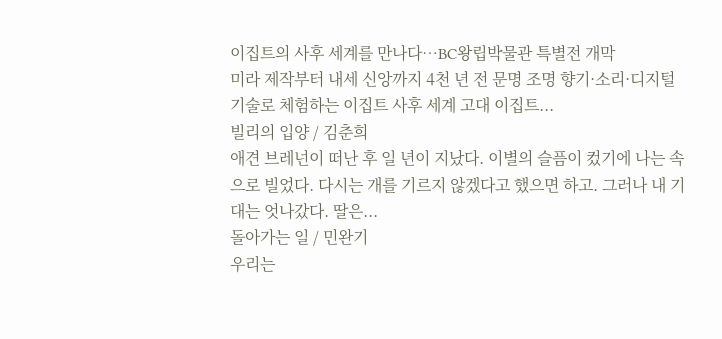이집트의 사후 세계를 만나다…BC왕립박물관 특별전 개막
미라 제작부터 내세 신앙까지 4천 년 전 문명 조명 향기·소리·디지털 기술로 체험하는 이집트 사후 세계 고대 이집트...
빌리의 입양 / 김춘희
애견 브레넌이 떠난 후 일 년이 지났다. 이별의 슬픔이 컸기에 나는 속으로 빌었다. 다시는 개를 기르지 않겠다고 했으면 하고. 그러나 내 기대는 엇나갔다. 딸은...
돌아가는 일 / 민완기
우리는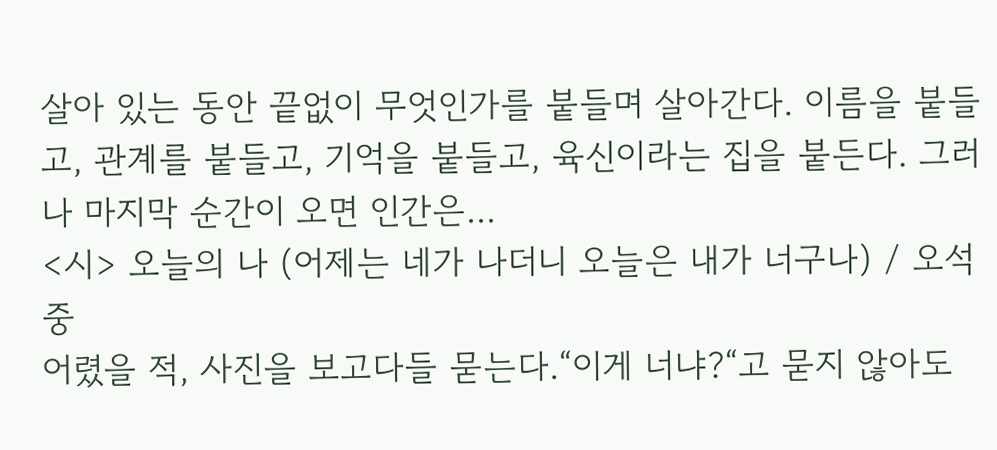살아 있는 동안 끝없이 무엇인가를 붙들며 살아간다. 이름을 붙들고, 관계를 붙들고, 기억을 붙들고, 육신이라는 집을 붙든다. 그러나 마지막 순간이 오면 인간은...
<시> 오늘의 나 (어제는 네가 나더니 오늘은 내가 너구나) / 오석중
어렸을 적, 사진을 보고다들 묻는다.“이게 너냐?“고 묻지 않아도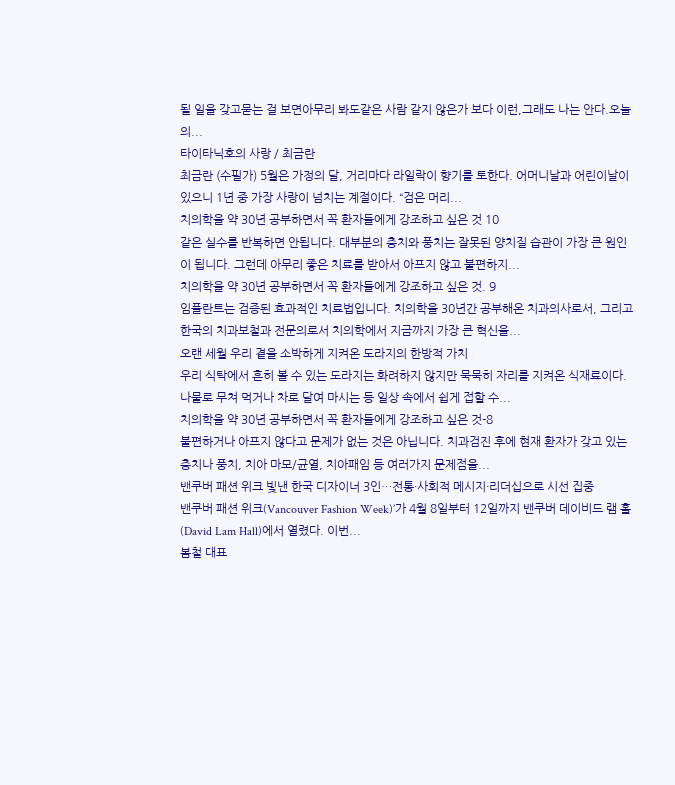될 일을 갖고묻는 걸 보면아무리 봐도같은 사람 같지 않은가 보다 이런,그래도 나는 안다.오늘의...
타이타닉호의 사랑 / 최금란
최금란 (수필가) 5월은 가정의 달, 거리마다 라일락이 향기를 토한다. 어머니날과 어린이날이 있으니 1년 중 가장 사랑이 넘치는 계절이다. “검은 머리...
치의학을 약 30년 공부하면서 꼭 환자들에게 강조하고 싶은 것 10
같은 실수를 반복하면 안됩니다. 대부분의 충치와 풍치는 잘못된 양치질 습관이 가장 큰 원인이 됩니다. 그런데 아무리 좋은 치료를 받아서 아프지 않고 불편하지...
치의학을 약 30년 공부하면서 꼭 환자들에게 강조하고 싶은 것. 9
임플란트는 검증된 효과적인 치료법입니다. 치의학을 30년간 공부해온 치과의사로서, 그리고 한국의 치과보철과 전문의로서 치의학에서 지금까지 가장 큰 혁신을...
오랜 세월 우리 곁을 소박하게 지켜온 도라지의 한방적 가치
우리 식탁에서 흔히 볼 수 있는 도라지는 화려하지 않지만 묵묵히 자리를 지켜온 식재료이다. 나물로 무쳐 먹거나 차로 달여 마시는 등 일상 속에서 쉽게 접할 수...
치의학을 약 30년 공부하면서 꼭 환자들에게 강조하고 싶은 것-8
불편하거나 아프지 않다고 문제가 없는 것은 아닙니다. 치과검진 후에 현재 환자가 갖고 있는 충치나 풍치, 치아 마모/균열, 치아패임 등 여러가지 문제점을...
밴쿠버 패션 위크 빛낸 한국 디자이너 3인…전통·사회적 메시지·리더십으로 시선 집중
밴쿠버 패션 위크(Vancouver Fashion Week)’가 4월 8일부터 12일까지 밴쿠버 데이비드 램 홀(David Lam Hall)에서 열렸다. 이번...
봄철 대표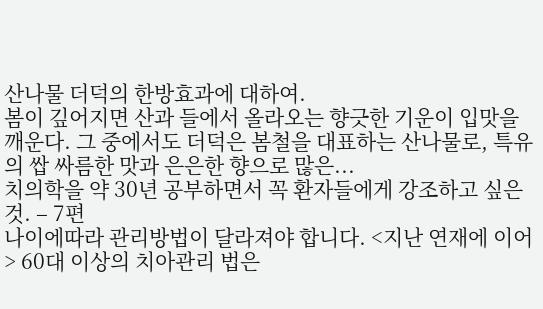산나물 더덕의 한방효과에 대하여.
봄이 깊어지면 산과 들에서 올라오는 향긋한 기운이 입맛을 깨운다. 그 중에서도 더덕은 봄철을 대표하는 산나물로, 특유의 쌉 싸름한 맛과 은은한 향으로 많은...
치의학을 약 30년 공부하면서 꼭 환자들에게 강조하고 싶은 것. – 7편
나이에따라 관리방법이 달라져야 합니다. <지난 연재에 이어> 60대 이상의 치아관리 법은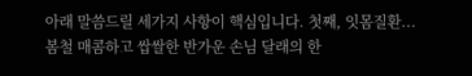아래 말씀드릴 세가지 사항이 핵심입니다. 첫째, 잇몸질환...
봄철 매콤하고 쌉쌀한 반가운 손님 달래의 한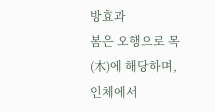방효과
봄은 오행으로 목(木)에 해당하며, 인체에서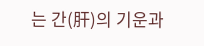는 간(肝)의 기운과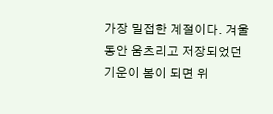가장 밀접한 계절이다. 겨울 동안 움츠리고 저장되었던 기운이 봄이 되면 위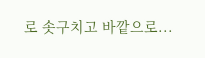로 솟구치고 바깥으로...